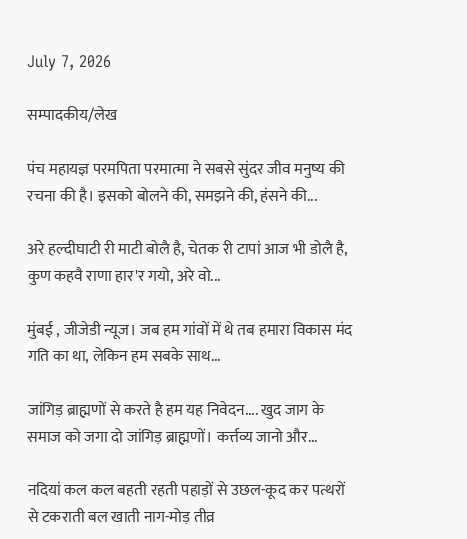July 7, 2026

सम्पादकीय/लेख

पंच महायज्ञ परमपिता परमात्मा ने सबसे सुंदर जीव मनुष्य की रचना की है। इसको बोलने की, समझने की, हंसने की...

अरे हल्दीघाटी री माटी बोलै है, चेतक री टापां आज भी डोलै है, कुण कहवै राणा हार'र गयो, अरे वो...

मुंबई , जीजेडी न्यूज। जब हम गांवों में थे तब हमारा विकास मंद गति का था, लेकिन हम सबके साथ...

जांगिड़ ब्राह्मणों से करते है हम यह निवेदन.... खुद जाग के समाज को जगा दो जांगिड़ ब्राह्मणों। कर्त्तव्य जानो और...

नदियां कल कल बहती रहती पहाड़ों से उछल-कूद कर पत्थरों से टकराती बल खाती नाग-मोड़ तीव्र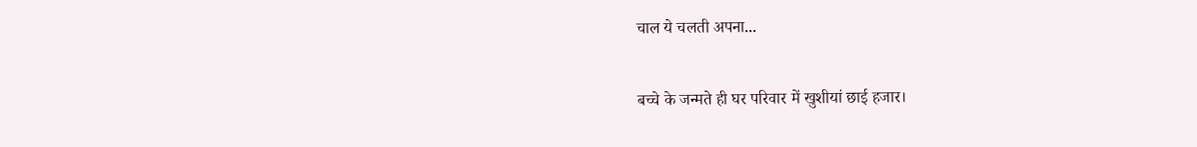चाल ये चलती अपना...

बच्चे के जन्मते ही घर परिवार में खुशीयां छाई हजार।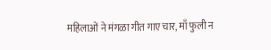महिलाओं ने मंगळा गीत गाए चार, माँ फुली न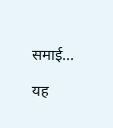समाई...

यह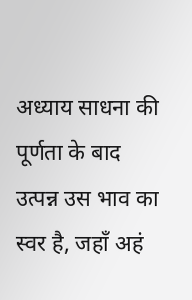अध्याय साधना की पूर्णता के बाद उत्पन्न उस भाव का स्वर है, जहाँ अहं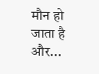मौन हो जाता है और...